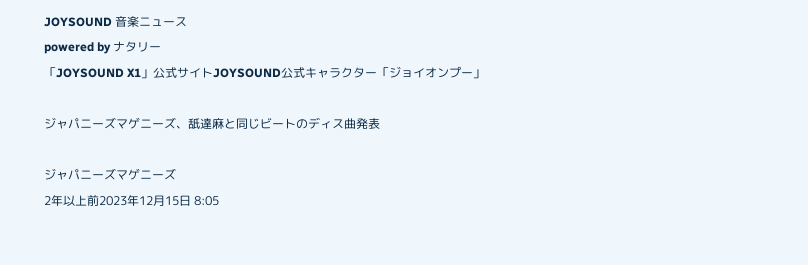JOYSOUND 音楽ニュース
powered by ナタリー
「JOYSOUND X1」公式サイトJOYSOUND公式キャラクター「ジョイオンプー」

ジャパニーズマゲニーズ、舐達麻と同じビートのディス曲発表

ジャパニーズマゲニーズ
2年以上前2023年12月15日 8:05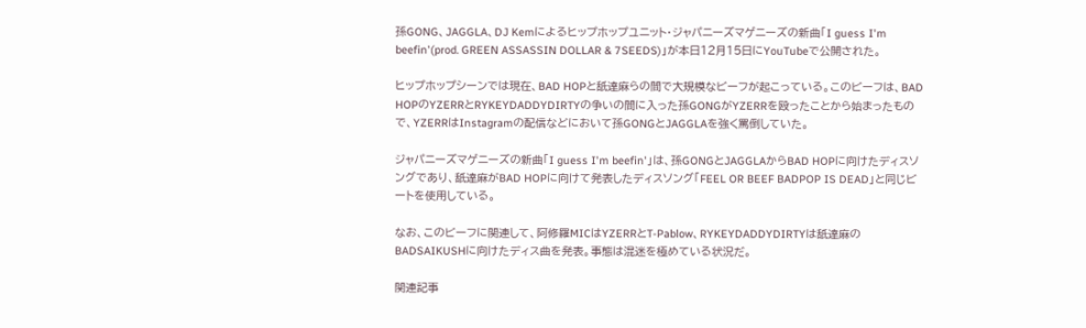孫GONG、JAGGLA、DJ Kemによるヒップホップユニット・ジャパニーズマゲニーズの新曲「I guess I'm beefin'(prod. GREEN ASSASSIN DOLLAR & 7SEEDS)」が本日12月15日にYouTubeで公開された。

ヒップホップシーンでは現在、BAD HOPと舐達麻らの間で大規模なビーフが起こっている。このビーフは、BAD HOPのYZERRとRYKEYDADDYDIRTYの争いの間に入った孫GONGがYZERRを殴ったことから始まったもので、YZERRはInstagramの配信などにおいて孫GONGとJAGGLAを強く罵倒していた。

ジャパニーズマゲニーズの新曲「I guess I'm beefin'」は、孫GONGとJAGGLAからBAD HOPに向けたディスソングであり、舐達麻がBAD HOPに向けて発表したディスソング「FEEL OR BEEF BADPOP IS DEAD」と同じビートを使用している。

なお、このビーフに関連して、阿修羅MICはYZERRとT-Pablow、RYKEYDADDYDIRTYは舐達麻のBADSAIKUSHに向けたディス曲を発表。事態は混迷を極めている状況だ。

関連記事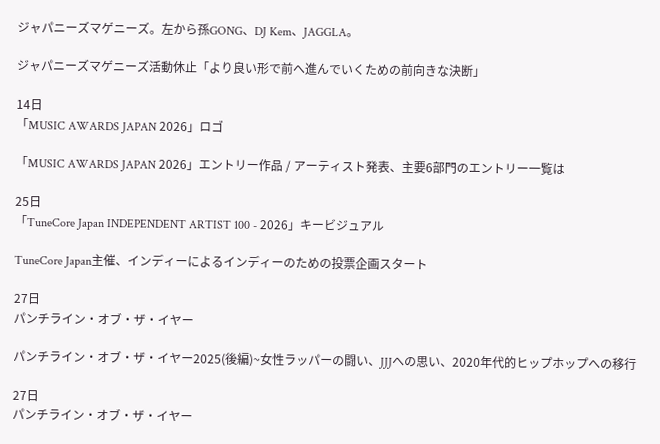ジャパニーズマゲニーズ。左から孫GONG、DJ Kem、JAGGLA。

ジャパニーズマゲニーズ活動休止「より良い形で前へ進んでいくための前向きな決断」

14日
「MUSIC AWARDS JAPAN 2026」ロゴ

「MUSIC AWARDS JAPAN 2026」エントリー作品 / アーティスト発表、主要6部門のエントリー一覧は

25日
「TuneCore Japan INDEPENDENT ARTIST 100 - 2026」キービジュアル

TuneCore Japan主催、インディーによるインディーのための投票企画スタート

27日
パンチライン・オブ・ザ・イヤー

パンチライン・オブ・ザ・イヤー2025(後編)~女性ラッパーの闘い、JJJへの思い、2020年代的ヒップホップへの移行

27日
パンチライン・オブ・ザ・イヤー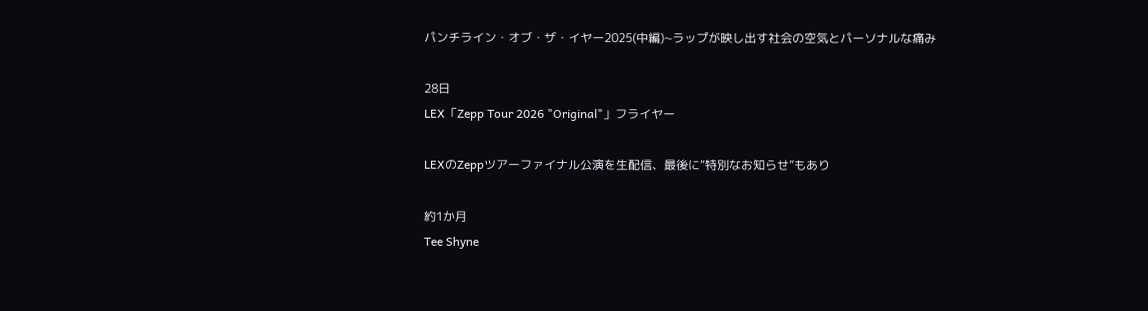パンチライン・オブ・ザ・イヤー2025(中編)~ラップが映し出す社会の空気とパーソナルな痛み

28日
LEX「Zepp Tour 2026 "Original"」フライヤー

LEXのZeppツアーファイナル公演を生配信、最後に“特別なお知らせ”もあり

約1か月
Tee Shyne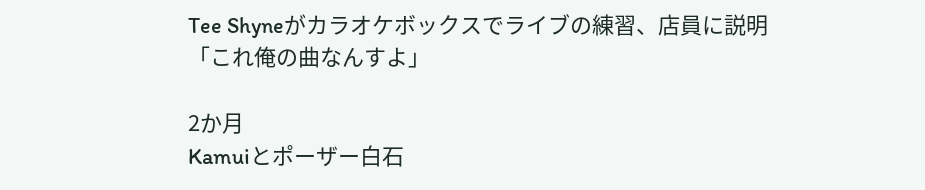Tee Shyneがカラオケボックスでライブの練習、店員に説明「これ俺の曲なんすよ」

2か月
Kamuiとポーザー白石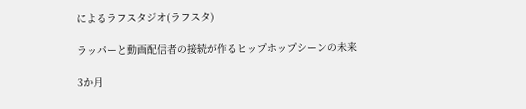によるラフスタジオ(ラフスタ)

ラッパーと動画配信者の接続が作るヒップホップシーンの未来

3か月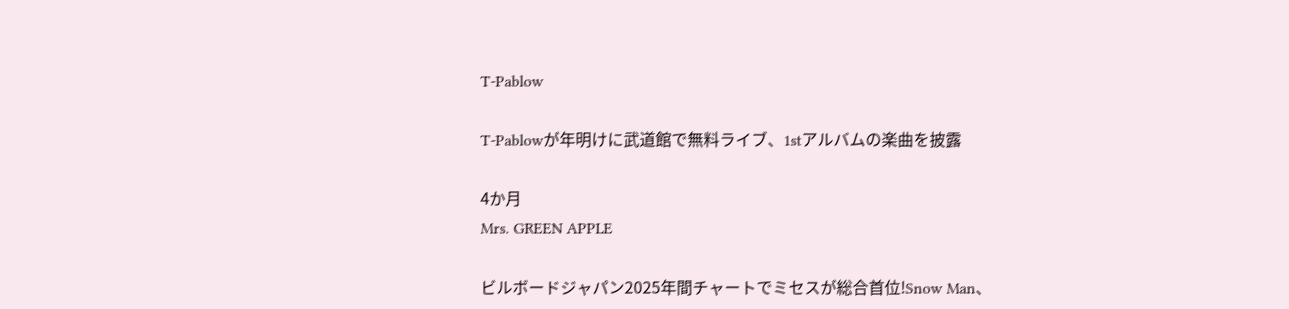T-Pablow

T-Pablowが年明けに武道館で無料ライブ、1stアルバムの楽曲を披露

4か月
Mrs. GREEN APPLE

ビルボードジャパン2025年間チャートでミセスが総合首位!Snow Man、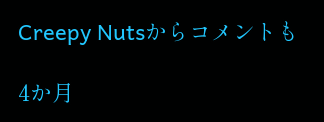Creepy Nutsからコメントも

4か月